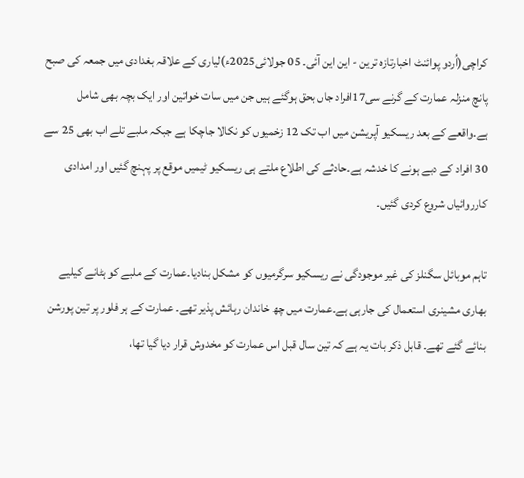کراچی(اُردو پوائنٹ اخبارتازہ ترین - این این آئی۔ 05 جولائی2025ء)لیاری کے علاقہ بغدادی میں جمعہ کی صبح پانچ منزلہ عمارت کے گرنے سی17افراد جاں بحق ہوگئے ہیں جن میں سات خواتین اور ایک بچہ بھی شامل ہے۔واقعے کے بعد ریسکیو آپریشن میں اب تک 12 زخمیوں کو نکالا جاچکا ہے جبکہ ملبے تلے اب بھی 25 سے 30 افراد کے دبے ہونے کا خدشہ ہے۔حادثے کی اطلاع ملتے ہی ریسکیو ٹیمیں موقع پر پہنچ گئیں اور امدادی کارروائیاں شروع کردی گئیں۔

تاہم موبائل سگنلز کی غیر موجودگی نے ریسکیو سرگرمیوں کو مشکل بنادیا۔عمارت کے ملبے کو ہٹانے کیلیے بھاری مشینری استعمال کی جارہی ہے۔عمارت میں چھ خاندان رہائش پذیر تھے۔ عمارت کے ہر فلور پر تین پورشن بنائے گئے تھے۔ قابل ذکر بات یہ ہے کہ تین سال قبل اس عمارت کو مخدوش قرار دیا گیا تھا،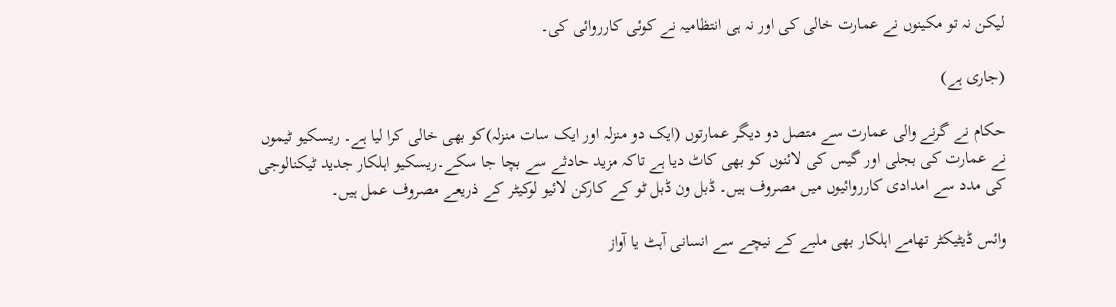لیکن نہ تو مکینوں نے عمارت خالی کی اور نہ ہی انتظامیہ نے کوئی کارروائی کی۔

(جاری ہے)

حکام نے گرنے والی عمارت سے متصل دو دیگر عمارتوں (ایک دو منزلہ اور ایک سات منزلہ)کو بھی خالی کرا لیا ہے۔ ریسکیو ٹیموں نے عمارت کی بجلی اور گیس کی لائنوں کو بھی کاٹ دیا ہے تاکہ مزید حادثے سے بچا جا سکے۔ریسکیو اہلکار جدید ٹیکنالوجی کی مدد سے امدادی کارروائیوں میں مصروف ہیں۔ ڈبل ون ڈبل ٹو کے کارکن لائیو لوکیٹر کے ذریعے مصروف عمل ہیں۔

وائس ڈیٹیکٹر تھامے اہلکار بھی ملبے کے نیچے سے انسانی آہٹ یا آواز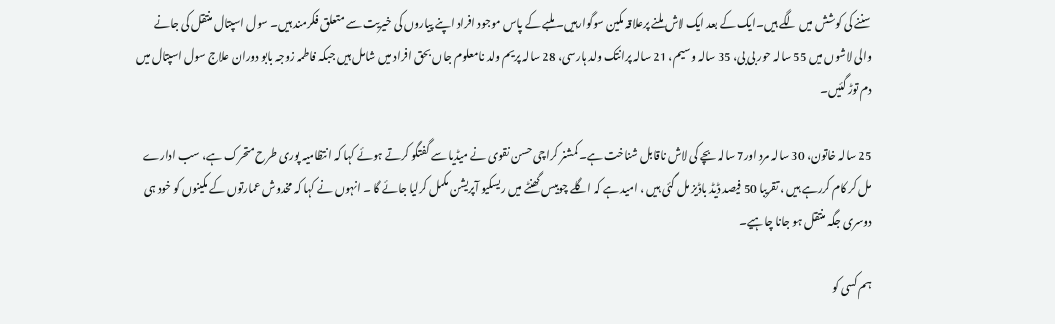سننے کی کوشش میں لگے ہیں۔ایک کے بعد ایک لاش ملنے پرعلاقہ مکین سوگوارہیں۔ ملبے کے پاس موجود افراد اپنے پیاروں کی خیریت سے متعلق فکرمند ہیں۔ سول اسپتال منتقل کی جانے والی لاشوں میں 55 سالہ حور بی بی، 35 سالہ وسیم، 21 سالہ پرانتک ولد ہارسی، 28 سالہ پریم ولد نامعلوم جاں بحق افراد میں شامل ہیں جبکہ فاطمہ زوجہ بابو دوران علاج سول اسپتال میں دم توڑ گئیں۔

25 سالہ خاتون، 30 سالہ مرد اور7 سالہ بچے کی لاش ناقابل شناخت ہے۔کمشنر کراچی حسن نقوی نے میڈیا سے گفتگو کرتے ہوئے کہا کہ انتظامیہ پوری طرح متحرک ہے، سب ادارے مل کر کام کررہے ہیں ، تقریبا 50 فیصد ڈیڈ باڈیز مل گئی ہیں ، امید ہے کہ اگلے چوبیس گھنٹے میں ریسکیو آپریشن مکمل کرلیا جائے گا ۔ انہوں نے کہا کہ مخدوش عمارتوں کے مکینوں کو خود ہی دوسری جگہ منتقل ہو جانا چاہیے۔

ہم کسی کو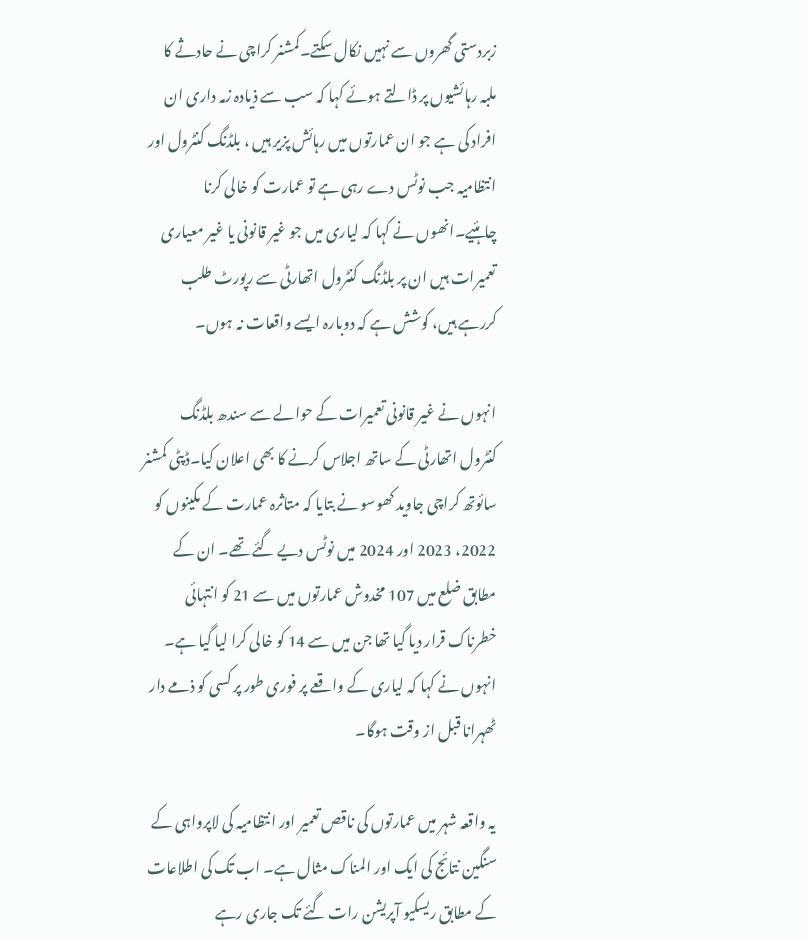زبردستی گھروں سے نہیں نکال سکتے۔کمشنر کراچی نے حادثے کا ملبہ رہائشیوں پر ڈالتے ہوئے کہا کہ سب سے ذیادہ زمہ داری ان افراد کی ہے جو ان عمارتوں میں رہائش پزیر ہیں ، بلڈنگ کنٹرول اور انتظامیہ جب نوٹس دے رہی ہے تو عمارت کو خالی کرنا چاہئیے۔انھوں نے کہا کہ لیاری میں جو غیر قانونی یا غیر معیاری تعمیرات ہیں ان پر بلڈنگ کنٹرول اتھارٹی سے رپورٹ طلب کررہے ہیں، کوشش ہے کہ دوبارہ ایسے واقعات نہ ہوں۔

انہوں نے غیر قانونی تعمیرات کے حوالے سے سندھ بلڈنگ کنٹرول اتھارٹی کے ساتھ اجلاس کرنے کا بھی اعلان کیا۔ڈپٹی کمشنر سائوتھ کراچی جاوید کھوسو نے بتایا کہ متاثرہ عمارت کے مکینوں کو 2022، 2023 اور 2024 میں نوٹس دیے گئے تھے۔ ان کے مطابق ضلع میں 107 مخدوش عمارتوں میں سے 21 کو انتہائی خطرناک قرار دیا گیا تھا جن میں سے 14 کو خالی کرا لیا گیا ہے۔ انہوں نے کہا کہ لیاری کے واقعے پر فوری طور پر کسی کو ذمے دار ٹھہرانا قبل از وقت ہوگا۔

یہ واقعہ شہر میں عمارتوں کی ناقص تعمیر اور انتظامیہ کی لاپرواہی کے سنگین نتائج کی ایک اور المناک مثال ہے۔ اب تک کی اطلاعات کے مطابق ریسکیو آپریشن رات گئے تک جاری رہے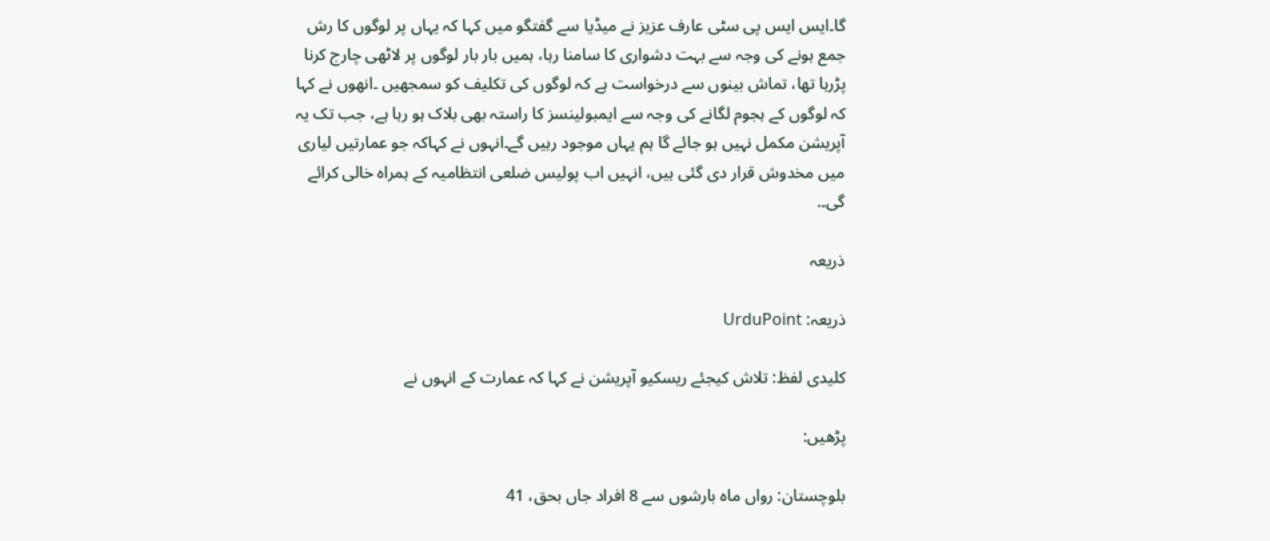گا۔ایس ایس پی سٹی عارف عزیز نے میڈیا سے گفتگو میں کہا کہ یہاں پر لوگوں کا رش جمع ہونے کی وجہ سے بہت دشواری کا سامنا رہا، ہمیں بار بار لوگوں پر لاٹھی چارج کرنا پڑرہا تھا، تماش بینوں سے درخواست ہے کہ لوگوں کی تکلیف کو سمجھیں ۔انھوں نے کہا کہ لوگوں کے ہجوم لگانے کی وجہ سے ایمبولینسز کا راستہ بھی بلاک ہو رہا ہے، جب تک یہ آپریشن مکمل نہیں ہو جائے گا ہم یہاں موجود رہیں گے۔انہوں نے کہاکہ جو عمارتیں لیاری میں مخدوش قرار دی گئی ہیں، انہیں اب پولیس ضلعی انتظامیہ کے ہمراہ خالی کرائے گی۔.

ذریعہ

ذریعہ: UrduPoint

کلیدی لفظ: تلاش کیجئے ریسکیو آپریشن نے کہا کہ عمارت کے انہوں نے

پڑھیں:

بلوچستان: رواں ماہ بارشوں سے 8 افراد جاں بحق، 41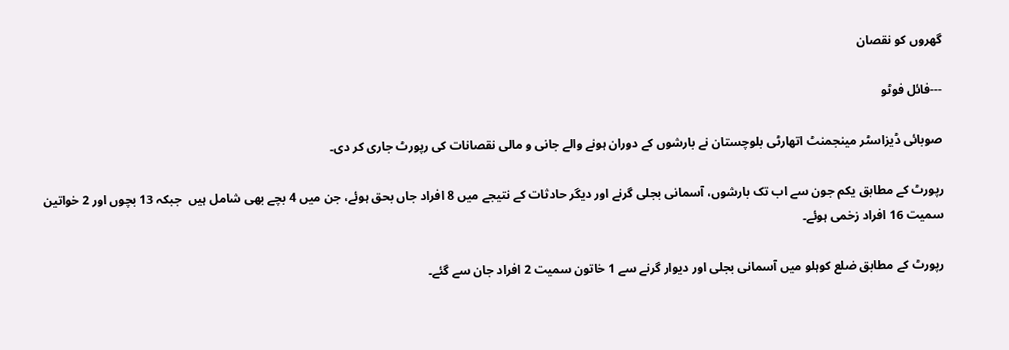گھروں کو نقصان

---فائل فوٹو

صوبائی ڈیزاسٹر مینجمنٹ اتھارٹی بلوچستان نے بارشوں کے دوران ہونے والے جانی و مالی نقصانات کی رپورٹ جاری کر دی۔

رپورٹ کے مطابق یکم جون سے اب تک بارشوں، آسمانی بجلی گرنے اور دیگر حادثات کے نتیجے میں 8 افراد جاں بحق ہوئے، جن میں 4 بچے بھی شامل ہیں  جبکہ 13 بچوں اور 2 خواتین سمیت 16 افراد زخمی ہوئے۔

رپورٹ کے مطابق ضلع کوہلو میں آسمانی بجلی اور دیوار گرنے سے 1 خاتون سمیت 2 افراد جان سے گئے۔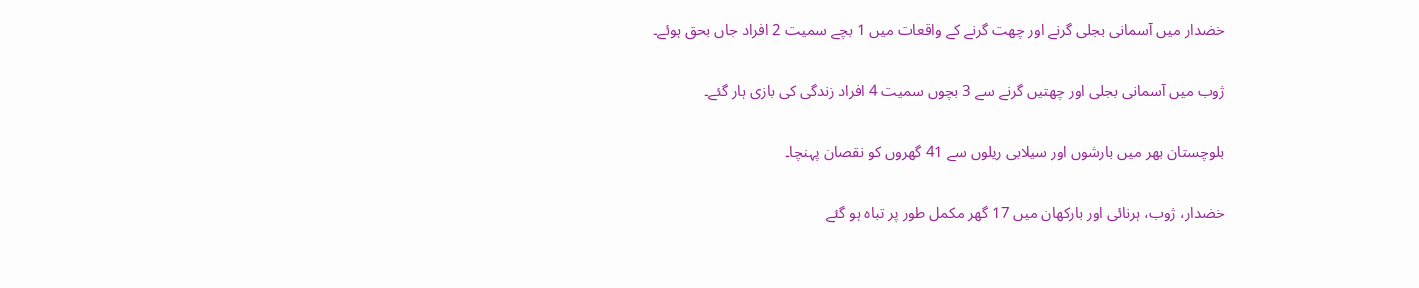خضدار میں آسمانی بجلی گرنے اور چھت گرنے کے واقعات میں 1 بچے سمیت 2 افراد جاں بحق ہوئے۔

ژوب میں آسمانی بجلی اور چھتیں گرنے سے 3 بچوں سمیت 4 افراد زندگی کی بازی ہار گئے۔

بلوچستان بھر میں بارشوں اور سیلابی ریلوں سے 41 گھروں کو نقصان پہنچا۔

خضدار، ژوب، ہرنائی اور بارکھان میں 17 گھر مکمل طور پر تباہ ہو گئے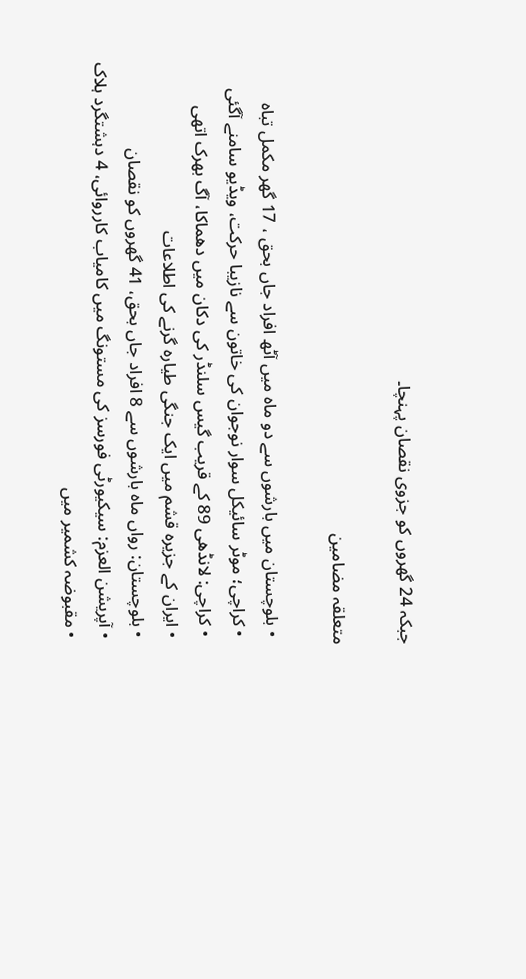جبکہ 24 گھروں کو جزوی نقصان پہنچا۔

متعلقہ مضامین

  • بلوچستان میں بارشوں سے دو ماہ میں آٹھ افراد جاں بحق ، 17 گھر مکمل تباہ
  • کراچی؛ موٹر سائیکل سوار نوجوان کی خاتون سے نازیبا حرکت، ویڈیو سامنے آگئی
  • کراچی: لانڈھی 89 کے قریب گیس سلنڈر کی دکان میں دھماکا، آگ بھرک اتھی
  • ایران کے جزیرہ قشم میں ایک جنگی طیارہ گرنے کی اطلاعات
  • بلوچستان: رواں ماہ بارشوں سے 8 افراد جاں بحق، 41 گھروں کو نقصان
  • آپریشن العزم: سیکیورٹی فورسز کی مستونگ میں کامیاب کارروائی، 4 دہشتگرد ہلاک
  • مقبوضہ کشمیر میں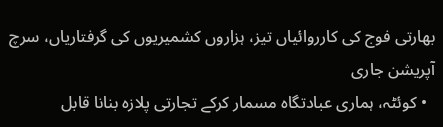بھارتی فوج کی کارروائیاں تیز، ہزاروں کشمیریوں کی گرفتاریاں، سرچ آپریشن جاری
  • کوئٹہ، ہماری عبادتگاہ مسمار کرکے تجارتی پلازہ بنانا قابل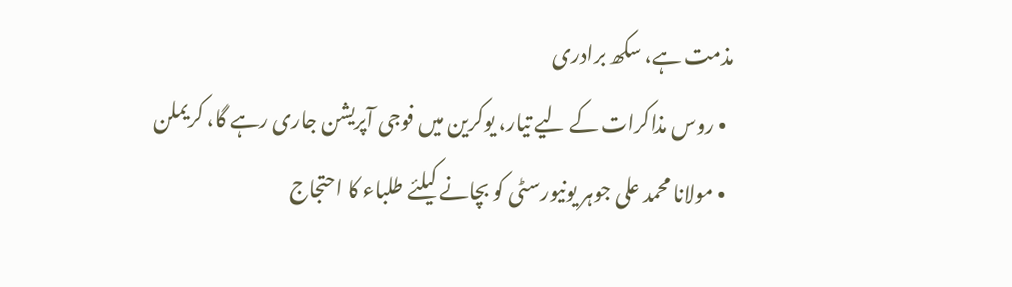مذمت ہے، سکھ برادری
  • روس مذاکرات کے لیے تیار، یوکرین میں فوجی آپریشن جاری رہے گا، کریملن
  • مولانا محمد علی جوہر یونیورسٹی کو بچانے کیلئے طلباء کا احتجاج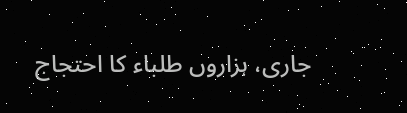جاری، ہزاروں طلباء کا احتجاج